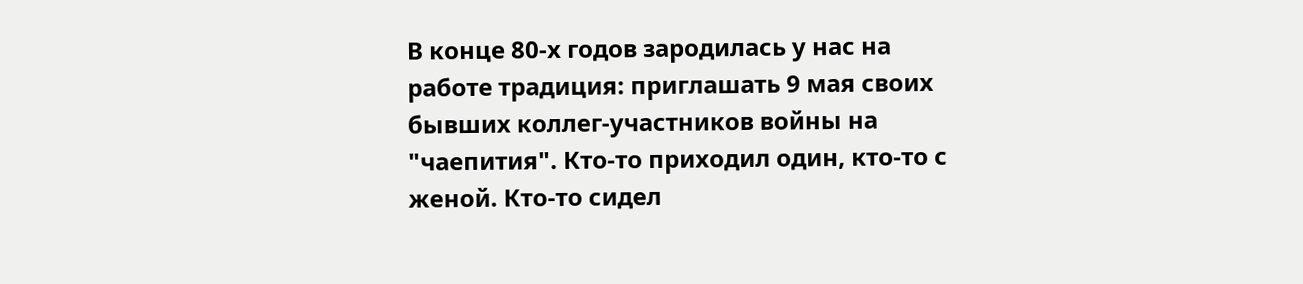В конце 80-х годов зародилась у нас на работе традиция: приглашать 9 мая своих бывших коллег-участников войны на "чаепития". Кто-то приходил один, кто-то с женой. Кто-то сидел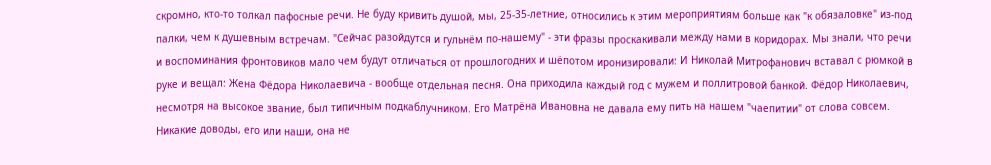скромно, кто-то толкал пафосные речи. Не буду кривить душой, мы, 25-35-летние, относились к этим мероприятиям больше как "к обязаловке" из-под палки, чем к душевным встречам. "Сейчас разойдутся и гульнём по-нашему" - эти фразы проскакивали между нами в коридорах. Мы знали, что речи и воспоминания фронтовиков мало чем будут отличаться от прошлогодних и шёпотом иронизировали: И Николай Митрофанович вставал с рюмкой в руке и вещал: Жена Фёдора Николаевича - вообще отдельная песня. Она приходила каждый год с мужем и поллитровой банкой. Фёдор Николаевич, несмотря на высокое звание, был типичным подкаблучником. Его Матрёна Ивановна не давала ему пить на нашем "чаепитии" от слова совсем. Никакие доводы, его или наши, она не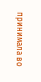принимала во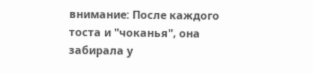внимание: После каждого тоста и "чоканья", она забирала у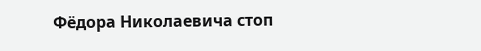Фёдора Николаевича стоп